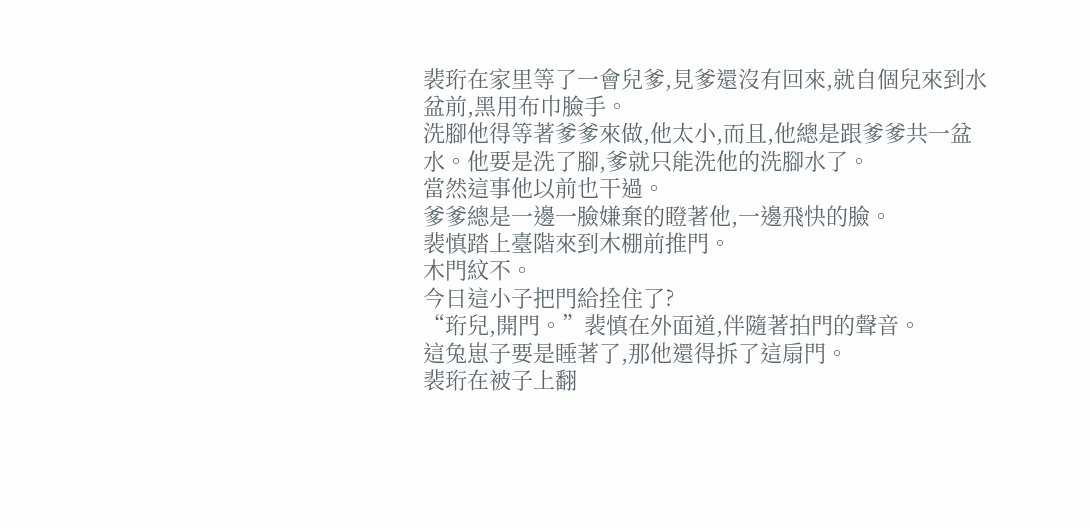裴珩在家里等了一會兒爹,見爹還沒有回來,就自個兒來到水盆前,黑用布巾臉手。
洗腳他得等著爹爹來做,他太小,而且,他總是跟爹爹共一盆水。他要是洗了腳,爹就只能洗他的洗腳水了。
當然這事他以前也干過。
爹爹總是一邊一臉嫌棄的瞪著他,一邊飛快的臉。
裴慎踏上臺階來到木棚前推門。
木門紋不。
今日這小子把門給拴住了?
“珩兒,開門。”裴慎在外面道,伴隨著拍門的聲音。
這兔崽子要是睡著了,那他還得拆了這扇門。
裴珩在被子上翻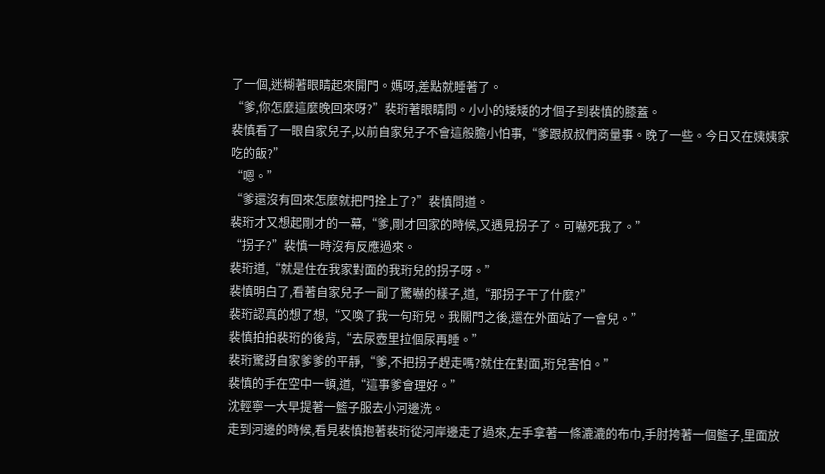了一個,迷糊著眼睛起來開門。媽呀,差點就睡著了。
“爹,你怎麼這麼晚回來呀?”裴珩著眼睛問。小小的矮矮的才個子到裴慎的膝蓋。
裴慎看了一眼自家兒子,以前自家兒子不會這般膽小怕事,“爹跟叔叔們商量事。晚了一些。今日又在姨姨家吃的飯?”
“嗯。”
“爹還沒有回來怎麼就把門拴上了?”裴慎問道。
裴珩才又想起剛才的一幕,“爹,剛才回家的時候,又遇見拐子了。可嚇死我了。”
“拐子?”裴慎一時沒有反應過來。
裴珩道,“就是住在我家對面的我珩兒的拐子呀。”
裴慎明白了,看著自家兒子一副了驚嚇的樣子,道,“那拐子干了什麼?”
裴珩認真的想了想,“又喚了我一句珩兒。我關門之後,還在外面站了一會兒。”
裴慎拍拍裴珩的後背,“去尿壺里拉個尿再睡。”
裴珩驚訝自家爹爹的平靜,“爹,不把拐子趕走嗎?就住在對面,珩兒害怕。”
裴慎的手在空中一頓,道,“這事爹會理好。”
沈輕寧一大早提著一籃子服去小河邊洗。
走到河邊的時候,看見裴慎抱著裴珩從河岸邊走了過來,左手拿著一條漉漉的布巾,手肘挎著一個籃子,里面放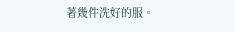著幾件洗好的服。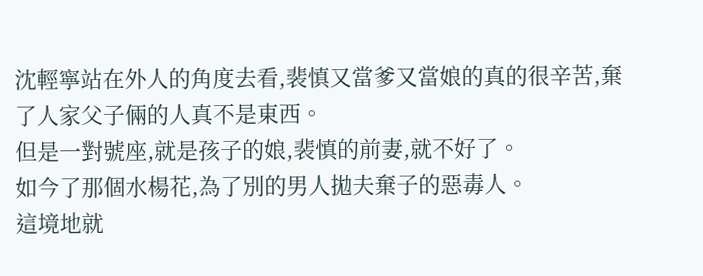沈輕寧站在外人的角度去看,裴慎又當爹又當娘的真的很辛苦,棄了人家父子倆的人真不是東西。
但是一對號座,就是孩子的娘,裴慎的前妻,就不好了。
如今了那個水楊花,為了別的男人拋夫棄子的惡毒人。
這境地就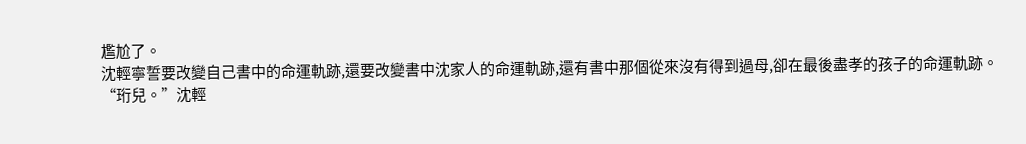尷尬了。
沈輕寧誓要改變自己書中的命運軌跡,還要改變書中沈家人的命運軌跡,還有書中那個從來沒有得到過母,卻在最後盡孝的孩子的命運軌跡。
“珩兒。”沈輕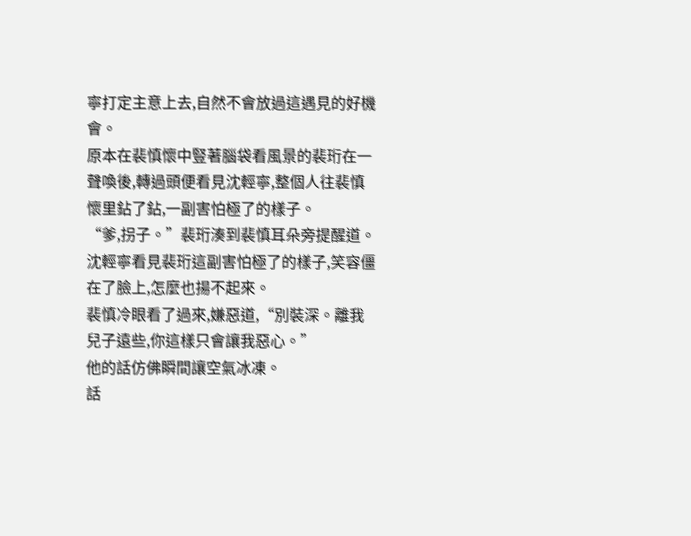寧打定主意上去,自然不會放過這遇見的好機會。
原本在裴慎懷中豎著腦袋看風景的裴珩在一聲喚後,轉過頭便看見沈輕寧,整個人往裴慎懷里鉆了鉆,一副害怕極了的樣子。
“爹,拐子。”裴珩湊到裴慎耳朵旁提醒道。
沈輕寧看見裴珩這副害怕極了的樣子,笑容僵在了臉上,怎麼也揚不起來。
裴慎冷眼看了過來,嫌惡道,“別裝深。離我兒子遠些,你這樣只會讓我惡心。”
他的話仿佛瞬間讓空氣冰凍。
話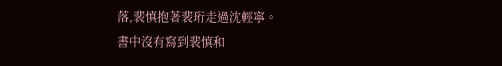落,裴慎抱著裴珩走過沈輕寧。
書中沒有寫到裴慎和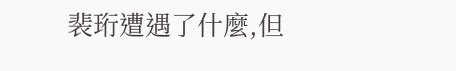裴珩遭遇了什麼,但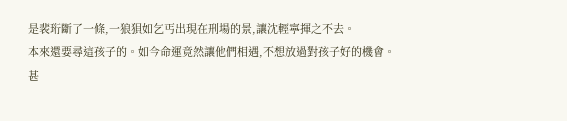是裴珩斷了一條,一狼狽如乞丐出現在刑場的景,讓沈輕寧揮之不去。
本來還要尋這孩子的。如今命運竟然讓他們相遇,不想放過對孩子好的機會。
甚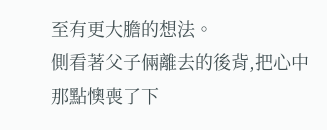至有更大膽的想法。
側看著父子倆離去的後背,把心中那點懊喪了下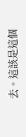去。這該是這個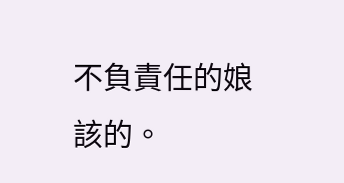不負責任的娘該的。